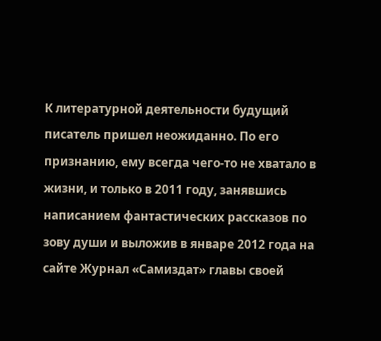К литературной деятельности будущий писатель пришел неожиданно. По его признанию, ему всегда чего-то не хватало в жизни, и только в 2011 году, занявшись написанием фантастических рассказов по зову души и выложив в январе 2012 года на сайте Журнал «Самиздат» главы своей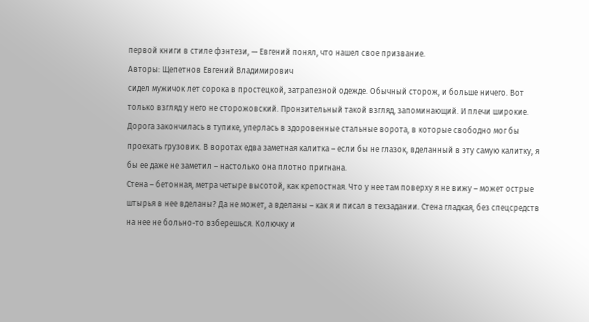первой книги в стиле фэнтези, — Евгений понял, что нашел свое призвание.
Авторы: Щепетнов Евгений Владимирович
сидел мужичок лет сорока в простецкой, затрапезной одежде. Обычный сторож, и больше ничего. Вот только взгляд у него не сторожовский. Пронзительный такой взгляд, запоминающий. И плечи широкие.
Дорога закончилась в тупике, уперлась в здоровенные стальные ворота, в которые свободно мог бы проехать грузовик. В воротах едва заметная калитка – если бы не глазок, вделанный в эту самую калитку, я бы ее даже не заметил – настолько она плотно пригнана.
Стена – бетонная, метра четыре высотой, как крепостная. Что у нее там поверху я не вижу – может острые штырья в нее вделаны? Да не может, а вделаны – как я и писал в техзадании. Стена гладкая, без спецсредств на нее не больно-то взберешься. Колючку и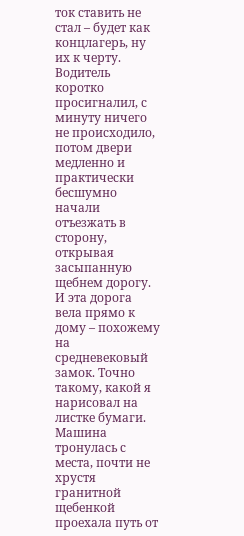ток ставить не стал – будет как концлагерь, ну их к черту.
Водитель коротко просигналил, с минуту ничего не происходило, потом двери медленно и практически бесшумно начали отъезжать в сторону, открывая засыпанную щебнем дорогу. И эта дорога вела прямо к дому – похожему на средневековый замок. Точно такому, какой я нарисовал на листке бумаги.
Машина тронулась с места, почти не хрустя гранитной щебенкой проехала путь от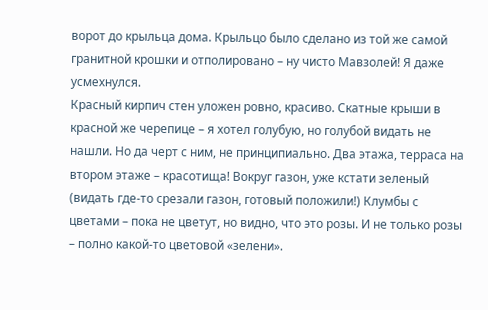ворот до крыльца дома. Крыльцо было сделано из той же самой гранитной крошки и отполировано – ну чисто Мавзолей! Я даже усмехнулся.
Красный кирпич стен уложен ровно, красиво. Скатные крыши в красной же черепице – я хотел голубую, но голубой видать не нашли. Но да черт с ним, не принципиально. Два этажа, терраса на втором этаже – красотища! Вокруг газон, уже кстати зеленый (видать где-то срезали газон, готовый положили!) Клумбы с цветами – пока не цветут, но видно, что это розы. И не только розы – полно какой-то цветовой «зелени».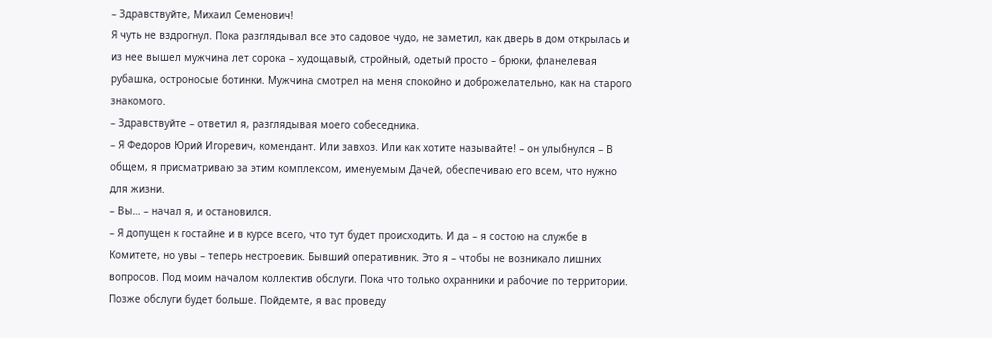– Здравствуйте, Михаил Семенович!
Я чуть не вздрогнул. Пока разглядывал все это садовое чудо, не заметил, как дверь в дом открылась и из нее вышел мужчина лет сорока – худощавый, стройный, одетый просто – брюки, фланелевая рубашка, остроносые ботинки. Мужчина смотрел на меня спокойно и доброжелательно, как на старого знакомого.
– Здравствуйте – ответил я, разглядывая моего собеседника.
– Я Федоров Юрий Игоревич, комендант. Или завхоз. Или как хотите называйте! – он улыбнулся – В общем, я присматриваю за этим комплексом, именуемым Дачей, обеспечиваю его всем, что нужно для жизни.
– Вы… – начал я, и остановился.
– Я допущен к гостайне и в курсе всего, что тут будет происходить. И да – я состою на службе в Комитете, но увы – теперь нестроевик. Бывший оперативник. Это я – чтобы не возникало лишних вопросов. Под моим началом коллектив обслуги. Пока что только охранники и рабочие по территории. Позже обслуги будет больше. Пойдемте, я вас проведу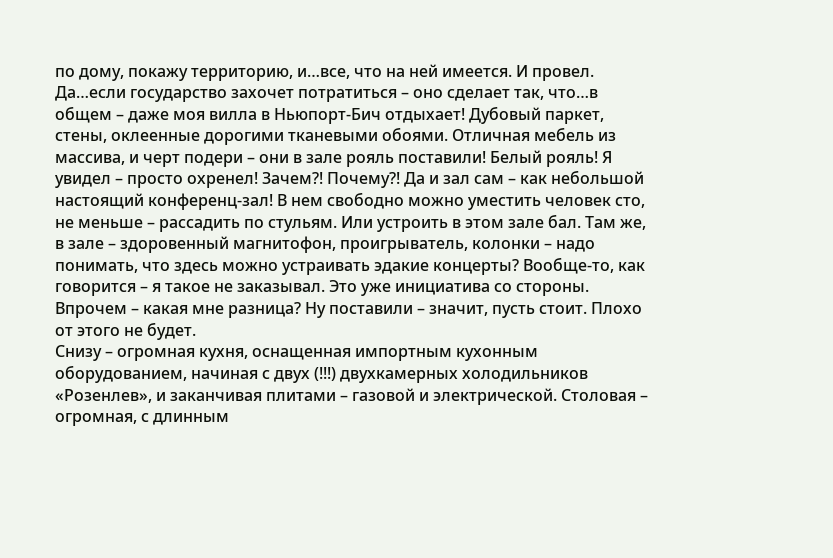по дому, покажу территорию, и…все, что на ней имеется. И провел.
Да…если государство захочет потратиться – оно сделает так, что…в общем – даже моя вилла в Ньюпорт-Бич отдыхает! Дубовый паркет, стены, оклеенные дорогими тканевыми обоями. Отличная мебель из массива, и черт подери – они в зале рояль поставили! Белый рояль! Я увидел – просто охренел! Зачем?! Почему?! Да и зал сам – как небольшой настоящий конференц-зал! В нем свободно можно уместить человек сто, не меньше – рассадить по стульям. Или устроить в этом зале бал. Там же, в зале – здоровенный магнитофон, проигрыватель, колонки – надо понимать, что здесь можно устраивать эдакие концерты? Вообще-то, как говорится – я такое не заказывал. Это уже инициатива со стороны. Впрочем – какая мне разница? Ну поставили – значит, пусть стоит. Плохо от этого не будет.
Снизу – огромная кухня, оснащенная импортным кухонным оборудованием, начиная с двух (!!!) двухкамерных холодильников «Розенлев», и заканчивая плитами – газовой и электрической. Столовая – огромная, с длинным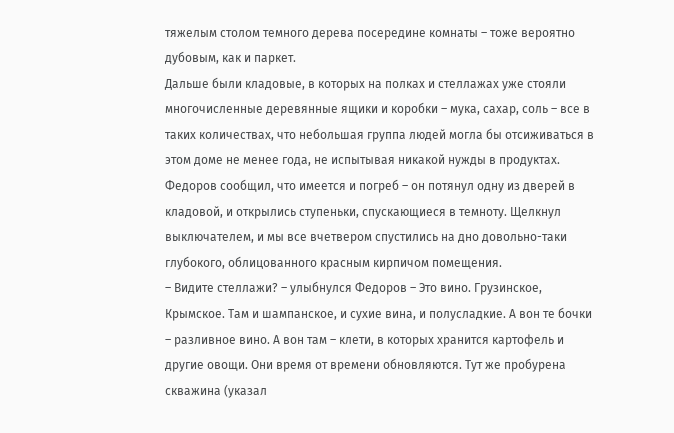тяжелым столом темного дерева посередине комнаты – тоже вероятно дубовым, как и паркет.
Дальше были кладовые, в которых на полках и стеллажах уже стояли многочисленные деревянные ящики и коробки – мука, сахар, соль – все в таких количествах, что небольшая группа людей могла бы отсиживаться в этом доме не менее года, не испытывая никакой нужды в продуктах.
Федоров сообщил, что имеется и погреб – он потянул одну из дверей в кладовой, и открылись ступеньки, спускающиеся в темноту. Щелкнул выключателем, и мы все вчетвером спустились на дно довольно-таки глубокого, облицованного красным кирпичом помещения.
– Видите стеллажи? – улыбнулся Федоров – Это вино. Грузинское, Крымское. Там и шампанское, и сухие вина, и полусладкие. А вон те бочки – разливное вино. А вон там – клети, в которых хранится картофель и другие овощи. Они время от времени обновляются. Тут же пробурена скважина (указал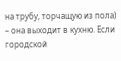на трубу, торчащую из пола) – она выходит в кухню. Если городской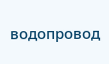водопровод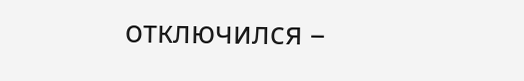отключился –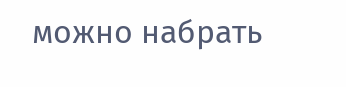можно набрать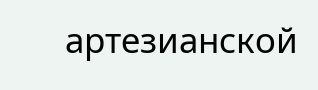артезианской